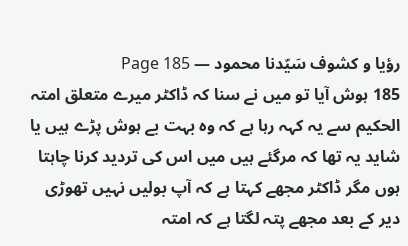رؤیا و کشوف سَیّدنا محمود — Page 185
185 ہوش آیا تو میں نے سنا کہ ڈاکٹر میرے متعلق امتہ الحکیم سے یہ کہہ رہا ہے کہ وہ بہت بے ہوش پڑے ہیں یا شاید یہ تھا کہ مرگئے ہیں میں اس کی تردید کرنا چاہتا ہوں مگر ڈاکٹر مجھے کہتا ہے کہ آپ بولیں نہیں تھوڑی دیر کے بعد مجھے پتہ لگتا ہے کہ امتہ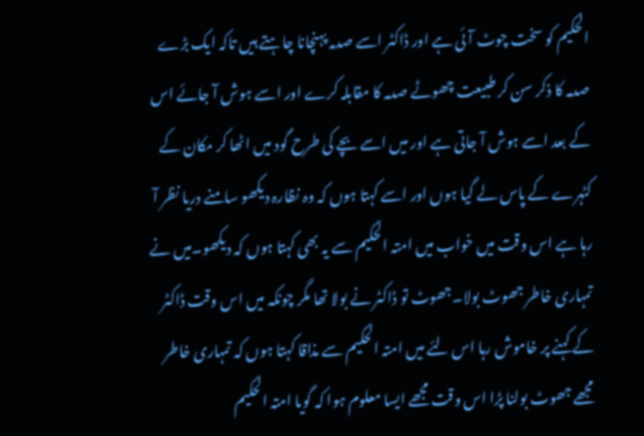الحکیم کو سخت چوٹ آئی ہے اور ڈاکٹر اسے صدمہ پہنچانا چاہتے ہیں تاکہ ایک بڑے صدمہ کا ذکر سن کر طبیعت چھوٹے صدمہ کا مقابلہ کرے اور اسے ہوش آ جائے اس کے بعد اسے ہوش آ جاتی ہے اور میں اسے بچے کی طرح گود میں اٹھا کر مکان کے کٹہرے کے پاس لے گیا ہوں اور اسے کہتا ہوں کہ وہ نظارہ دیکھو سامنے دریا نظر آ رہا ہے اس وقت میں خواب میں امتہ الحکیم سے یہ بھی کہتا ہوں کہ دیکھو۔میں نے تمہاری خاطر جھوٹ بولا۔جھوٹ تو ڈاکٹر نے بولا تھا مگر چونکہ میں اس وقت ڈاکٹر کے کہنے پر خاموش رہا اس لئے میں امتہ الحکیم سے مذاقا کہتا ہوں کہ تمہاری خاطر مجھے جھوٹ بولنا پڑا اس وقت مجھے ایسا معلوم ہوا کہ گویا امتہ الحکیم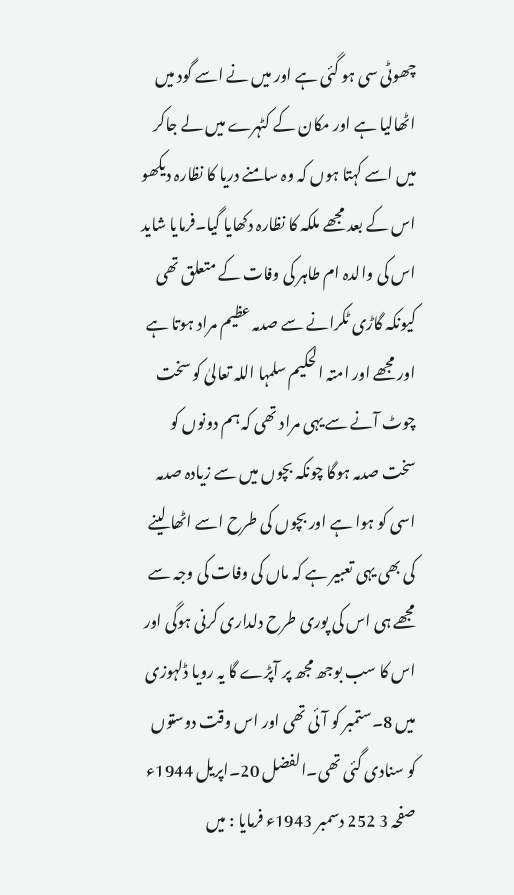چھوٹی سی ہو گئی ہے اور میں نے اسے گود میں اٹھالیا ہے اور مکان کے کٹہرے میں لے جاکر میں اسے کہتا ہوں کہ وہ سامنے دریا کا نظارہ دیکھو اس کے بعد مجھے ملکہ کا نظارہ دکھایا گیا۔فرمایا شاید اس کی والدہ ام طاہر کی وفات کے متعلق تھی کیونکہ گاڑی ٹکرانے سے صدمہ عظیم مراد ہوتا ہے اور مجھے اور امتہ الحکیم سلمہا اللہ تعالیٰ کو سخت چوٹ آنے سے یہی مراد تھی کہ ہم دونوں کو سخت صدمہ ہوگا چونکہ بچوں میں سے زیادہ صدمہ اسی کو ہوا ہے اور بچوں کی طرح اسے اٹھا لینے کی بھی یہی تعبیر ہے کہ ماں کی وفات کی وجہ سے مجھے ہی اس کی پوری طرح دلداری کرنی ہوگی اور اس کا سب بوجھ مجھ پر آپڑے گا یہ رویا ڈلہوزی میں 8۔ستمبر کو آئی تھی اور اس وقت دوستوں کو سنادی گئی تھی۔الفضل 20۔اپریل 1944ء صفحہ 3 252 دسمبر 1943ء فرمایا : میں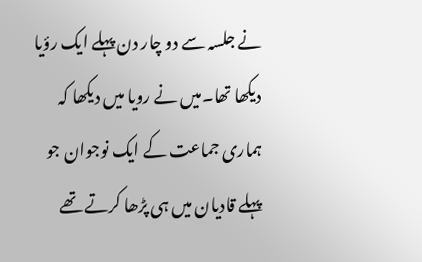نے جلسہ سے دو چار دن پہلے ایک رؤیا دیکھا تھا۔میں نے رویا میں دیکھا کہ ہماری جماعت کے ایک نوجوان جو پہلے قادیان میں ہی پڑھا کرتے تھے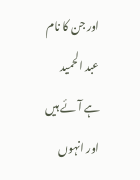اور جن کا نام عبد الحمید ہے آئے ہیں اور انہوں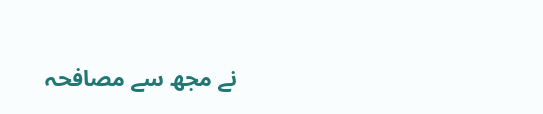نے مجھ سے مصافحہ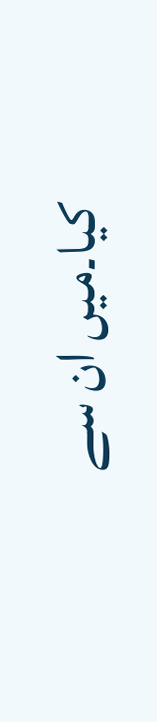کیا۔میں ان سے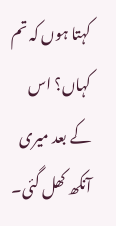کہتا ہوں کہ تم کہاں؟ اس کے بعد میری آنکھ کھل گئی۔